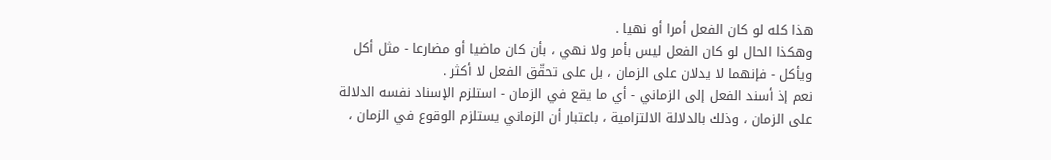هذا كله لو كان الفعل أمرا أو نهيا .
وهكذا الحال لو كان الفعل ليس بأمر ولا نهي ، بأن كان ماضيا أو مضارعا - مثل أكل ويأكل - فإنهما لا يدلان على الزمان ، بل على تحقّق الفعل لا أكثر .
نعم إذ أسند الفعل إلى الزماني - أي ما يقع في الزمان - استلزم الإسناد نفسه الدلالة على الزمان ، وذلك بالدلالة الالتزامية ، باعتبار أن الزماني يستلزم الوقوع في الزمان ،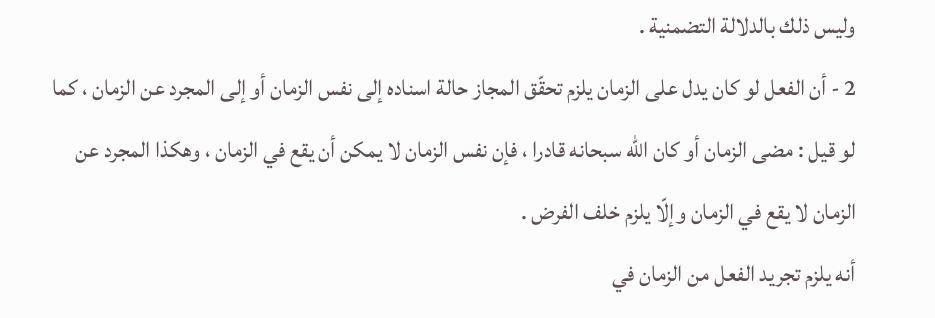وليس ذلك بالدلالة التضمنية .
2 - أن الفعل لو كان يدل على الزمان يلزم تحقّق المجاز حالة اسناده إلى نفس الزمان أو إلى المجرد عن الزمان ، كما لو قيل : مضى الزمان أو كان اللّه سبحانه قادرا ، فإن نفس الزمان لا يمكن أن يقع في الزمان ، وهكذا المجرد عن الزمان لا يقع في الزمان وإلّا يلزم خلف الفرض .
أنه يلزم تجريد الفعل من الزمان في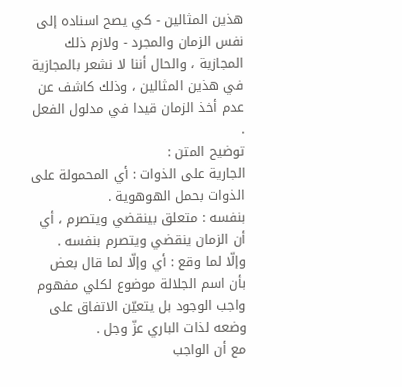هذين المثالين - كي يصح اسناده إلى نفس الزمان والمجرد - ولازم ذلك المجازية ، والحال أننا لا نشعر بالمجازية في هذين المثالين ، وذلك كاشف عن عدم أخذ الزمان قيدا في مدلول الفعل .
توضيح المتن :
الجارية على الذوات : أي المحمولة على الذوات بحمل الهوهوية .
بنفسه : متعلق بينقضي ويتصرم ، أي أن الزمان ينقضي ويتصرم بنفسه .
وإلّا لما وقع : أي وإلّا لما قال بعض بأن اسم الجلالة موضوع لكلي مفهوم واجب الوجود بل يتعيّن الاتفاق على وضعه لذات الباري عزّ وجل .
مع أن الواجب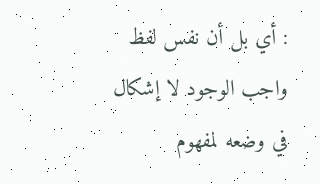: أي بل أن نفس لفظ واجب الوجود لا إشكال في وضعه لمفهوم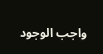واجب الوجود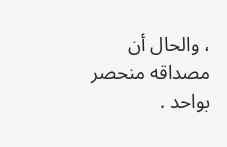، والحال أن مصداقه منحصر بواحد .